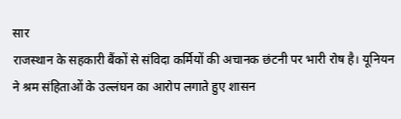सार
राजस्थान के सहकारी बैंकों से संविदा कर्मियों की अचानक छंटनी पर भारी रोष है। यूनियन ने श्रम संहिताओं के उल्लंघन का आरोप लगाते हुए शासन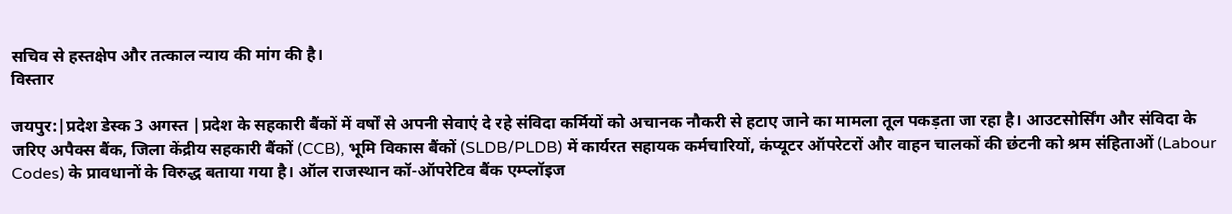सचिव से हस्तक्षेप और तत्काल न्याय की मांग की है।
विस्तार

जयपुर:|प्रदेश डेस्क 3 अगस्त |प्रदेश के सहकारी बैंकों में वर्षों से अपनी सेवाएं दे रहे संविदा कर्मियों को अचानक नौकरी से हटाए जाने का मामला तूल पकड़ता जा रहा है। आउटसोर्सिंग और संविदा के जरिए अपैक्स बैंक, जिला केंद्रीय सहकारी बैंकों (CCB), भूमि विकास बैंकों (SLDB/PLDB) में कार्यरत सहायक कर्मचारियों, कंप्यूटर ऑपरेटरों और वाहन चालकों की छंटनी को श्रम संहिताओं (Labour Codes) के प्रावधानों के विरुद्ध बताया गया है। ऑल राजस्थान कॉ-ऑपरेटिव बैंक एम्प्लॉइज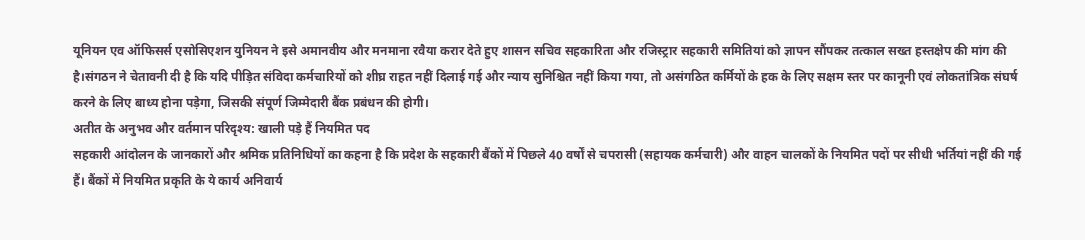यूनियन एव ऑफिसर्स एसोसिएशन युनियन ने इसे अमानवीय और मनमाना रवैया करार देते हुए शासन सचिव सहकारिता और रजिस्ट्रार सहकारी समितियां को ज्ञापन सौंपकर तत्काल सख्त हस्तक्षेप की मांग की है।संगठन ने चेतावनी दी है कि यदि पीड़ित संविदा कर्मचारियों को शीघ्र राहत नहीं दिलाई गई और न्याय सुनिश्चित नहीं किया गया, तो असंगठित कर्मियों के हक के लिए सक्षम स्तर पर कानूनी एवं लोकतांत्रिक संघर्ष करने के लिए बाध्य होना पड़ेगा, जिसकी संपूर्ण जिम्मेदारी बैंक प्रबंधन की होगी।
अतीत के अनुभव और वर्तमान परिदृश्य: खाली पड़े हैं नियमित पद
सहकारी आंदोलन के जानकारों और श्रमिक प्रतिनिधियों का कहना है कि प्रदेश के सहकारी बैंकों में पिछले 40 वर्षों से चपरासी (सहायक कर्मचारी) और वाहन चालकों के नियमित पदों पर सीधी भर्तियां नहीं की गई हैं। बैंकों में नियमित प्रकृति के ये कार्य अनिवार्य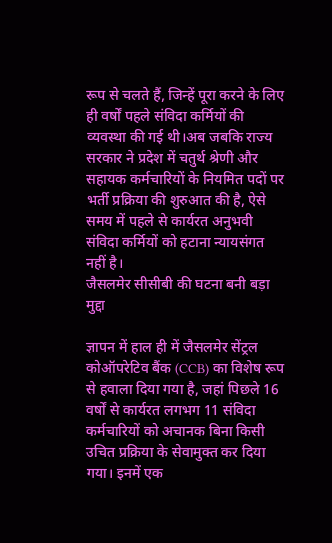रूप से चलते हैं, जिन्हें पूरा करने के लिए ही वर्षों पहले संविदा कर्मियों की व्यवस्था की गई थी।अब जबकि राज्य सरकार ने प्रदेश में चतुर्थ श्रेणी और सहायक कर्मचारियों के नियमित पदों पर भर्ती प्रक्रिया की शुरुआत की है, ऐसे समय में पहले से कार्यरत अनुभवी संविदा कर्मियों को हटाना न्यायसंगत नहीं है।
जैसलमेर सीसीबी की घटना बनी बड़ा मुद्दा

ज्ञापन में हाल ही में जैसलमेर सेंट्रल कोऑपरेटिव बैंक (CCB) का विशेष रूप से हवाला दिया गया है, जहां पिछले 16 वर्षों से कार्यरत लगभग 11 संविदा कर्मचारियों को अचानक बिना किसी उचित प्रक्रिया के सेवामुक्त कर दिया गया। इनमें एक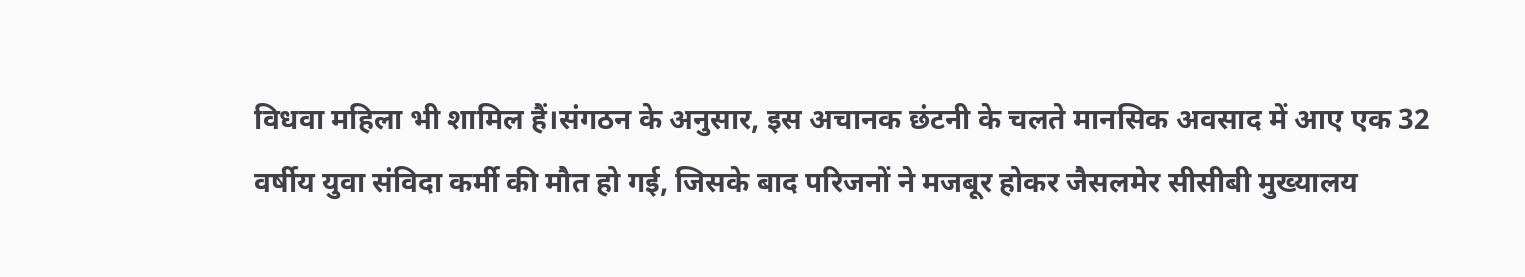विधवा महिला भी शामिल हैं।संगठन के अनुसार, इस अचानक छंटनी के चलते मानसिक अवसाद में आए एक 32 वर्षीय युवा संविदा कर्मी की मौत हो गई, जिसके बाद परिजनों ने मजबूर होकर जैसलमेर सीसीबी मुख्यालय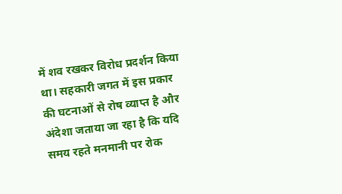में शव रखकर विरोध प्रदर्शन किया था। सहकारी जगत में इस प्रकार की घटनाओं से रोष व्याप्त है और अंदेशा जताया जा रहा है कि यदि समय रहते मनमानी पर रोक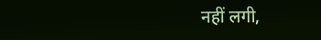नहीं लगी,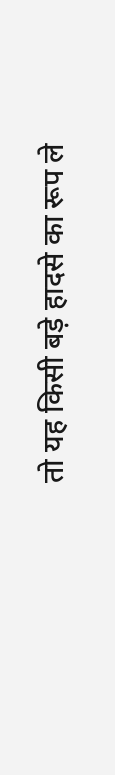तो यह किसी बड़े हादसे का रूप ले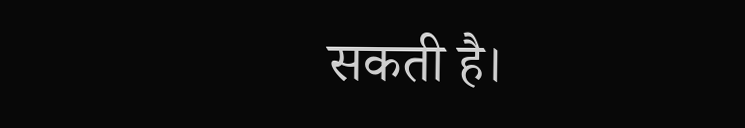सकती है।